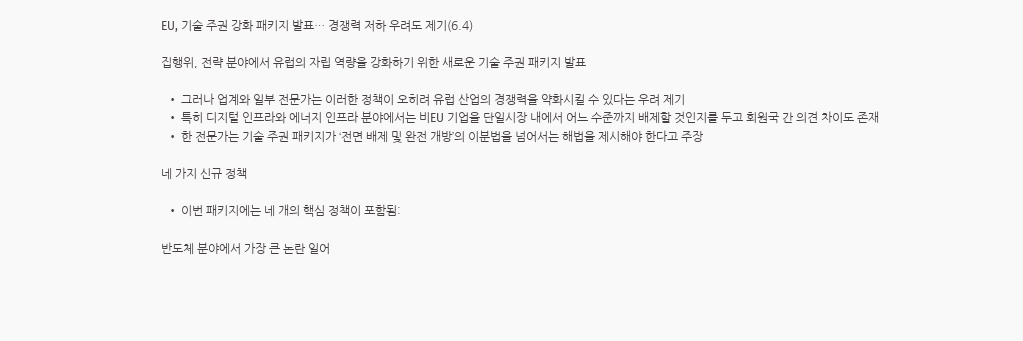EU, 기술 주권 강화 패키지 발표… 경쟁력 저하 우려도 제기(6.4)

집행위, 전략 분야에서 유럽의 자립 역량을 강화하기 위한 새로운 기술 주권 패키지 발표

  • 그러나 업계와 일부 전문가는 이러한 정책이 오히려 유럽 산업의 경쟁력을 약화시킬 수 있다는 우려 제기
  • 특히 디지털 인프라와 에너지 인프라 분야에서는 비EU 기업을 단일시장 내에서 어느 수준까지 배제할 것인지를 두고 회원국 간 의견 차이도 존재
  • 한 전문가는 기술 주권 패키지가 ‘전면 배제 및 완전 개방’의 이분법을 넘어서는 해법을 제시해야 한다고 주장

네 가지 신규 정책

  • 이번 패키지에는 네 개의 핵심 정책이 포함됨:

반도체 분야에서 가장 큰 논란 일어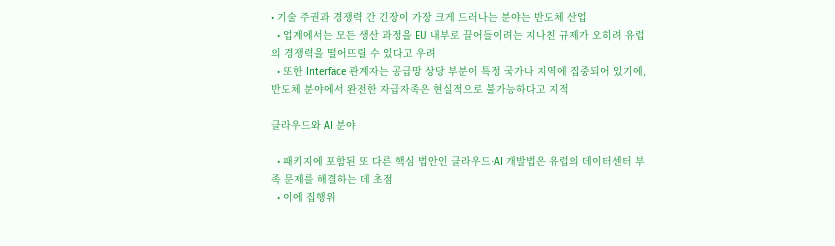• 기술 주권과 경쟁력 간 긴장이 가장 크게 드러나는 분야는 반도체 산업
  • 업계에서는 모든 생산 과정을 EU 내부로 끌어들이려는 지나친 규제가 오히려 유럽의 경쟁력을 떨어뜨릴 수 있다고 우려
  • 또한 Interface 관계자는 공급망 상당 부분이 특정 국가나 지역에 집중되어 있기에, 반도체 분야에서 완전한 자급자족은 현실적으로 불가능하다고 지적

클라우드와 AI 분야

  • 패키지에 포함된 또 다른 핵심 법안인 클라우드·AI 개발법은 유럽의 데이터센터 부족 문제를 해결하는 데 초점
  • 이에 집행위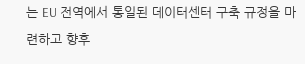는 EU 전역에서 통일된 데이터센터 구축 규정을 마련하고 향후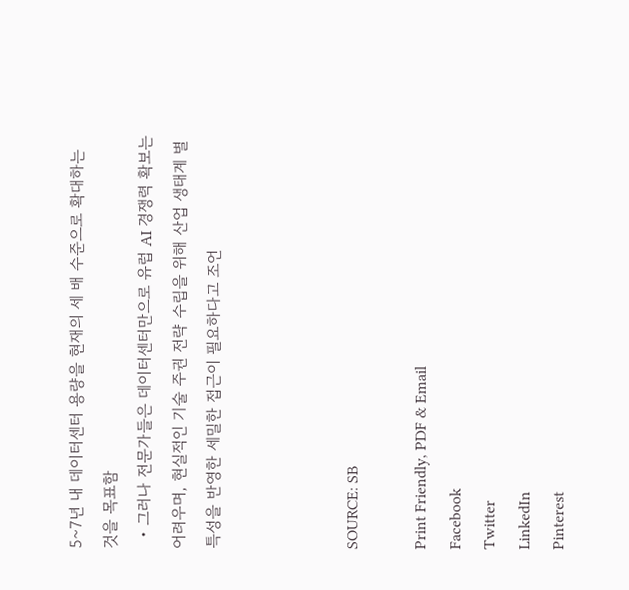5~7년 내 데이터센터 용량을 현재의 세 배 수준으로 확대하는 것을 목표함
  • 그러나 전문가들은 데이터센터만으로 유럽 AI 경쟁력 확보는 어려우며, 현실적인 기술 주권 전략 수립을 위해 산업 생태계 별 특성을 반영한 세밀한 접근이 필요하다고 조언



SOURCE: SB

Print Friendly, PDF & Email
Facebook
Twitter
LinkedIn
Pinterest